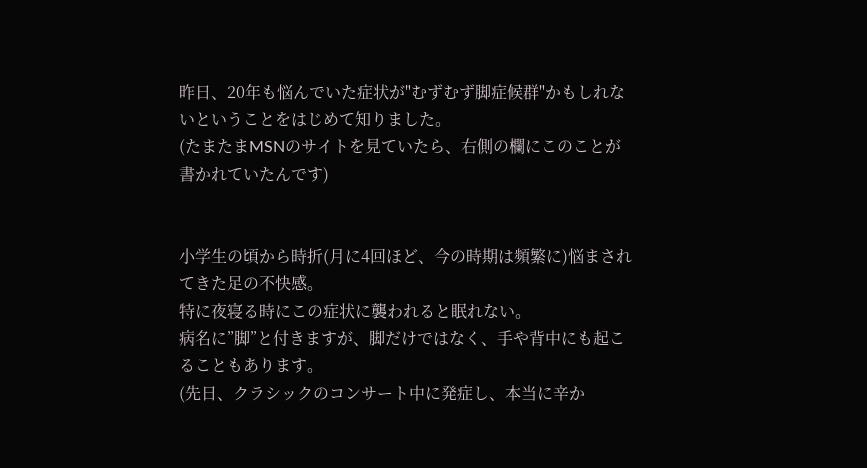昨日、20年も悩んでいた症状が"むずむず脚症候群"かもしれないということをはじめて知りました。
(たまたまMSNのサイトを見ていたら、右側の欄にこのことが書かれていたんです)


小学生の頃から時折(月に4回ほど、今の時期は頻繁に)悩まされてきた足の不快感。
特に夜寝る時にこの症状に襲われると眠れない。
病名に”脚”と付きますが、脚だけではなく、手や背中にも起こることもあります。
(先日、クラシックのコンサート中に発症し、本当に辛か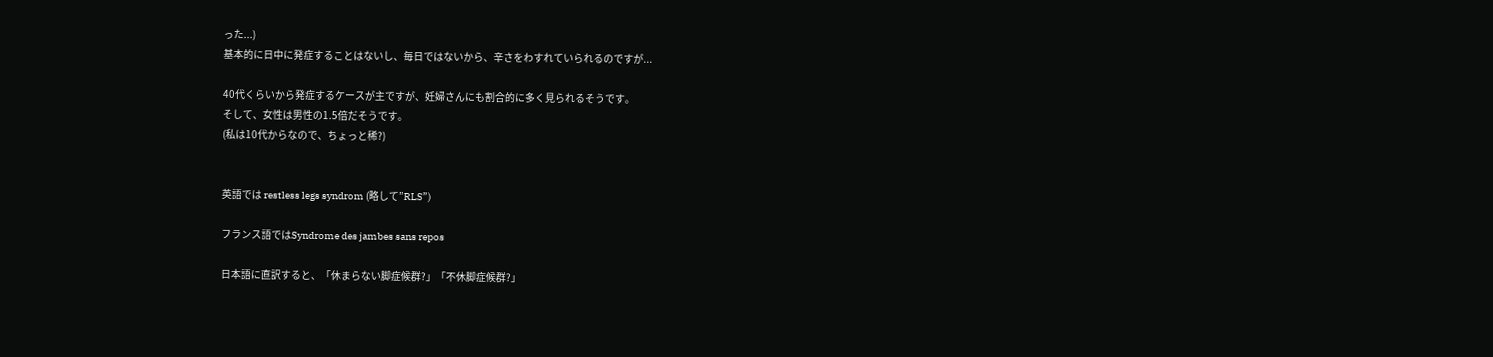った...)
基本的に日中に発症することはないし、毎日ではないから、辛さをわすれていられるのですが...

40代くらいから発症するケースが主ですが、妊婦さんにも割合的に多く見られるそうです。
そして、女性は男性の1.5倍だそうです。
(私は10代からなので、ちょっと稀?)


英語では restless legs syndrom (略して”RLS”)

フランス語ではSyndrome des jambes sans repos

日本語に直訳すると、「休まらない脚症候群?」「不休脚症候群?」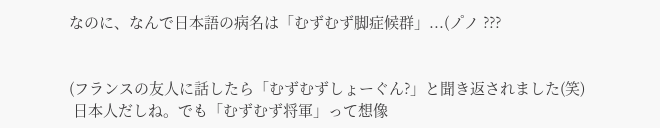なのに、なんで日本語の病名は「むずむず脚症候群」...(ノ゚ノ ???


(フランスの友人に話したら「むずむずしょーぐん?」と聞き返されました(笑)
 日本人だしね。でも「むずむず将軍」って想像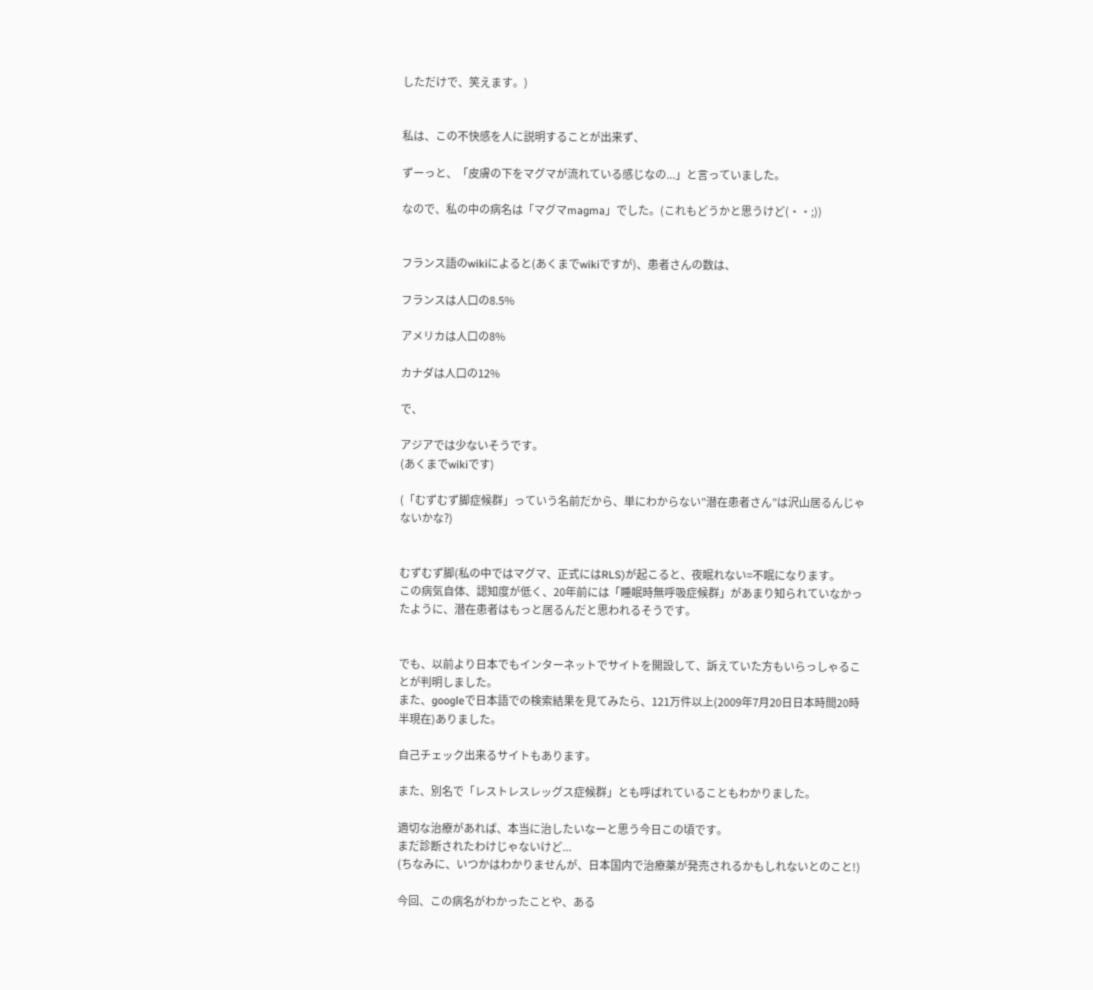しただけで、笑えます。)


私は、この不快感を人に説明することが出来ず、

ずーっと、「皮膚の下をマグマが流れている感じなの...」と言っていました。

なので、私の中の病名は「マグマmagma」でした。(これもどうかと思うけど(・・;))


フランス語のwikiによると(あくまでwikiですが)、患者さんの数は、

フランスは人口の8.5%

アメリカは人口の8%

カナダは人口の12%

で、

アジアでは少ないそうです。
(あくまでwikiです)

(「むずむず脚症候群」っていう名前だから、単にわからない”潜在患者さん”は沢山居るんじゃないかな?)


むずむず脚(私の中ではマグマ、正式にはRLS)が起こると、夜眠れない=不眠になります。
この病気自体、認知度が低く、20年前には「睡眠時無呼吸症候群」があまり知られていなかったように、潜在患者はもっと居るんだと思われるそうです。


でも、以前より日本でもインターネットでサイトを開設して、訴えていた方もいらっしゃることが判明しました。
また、googleで日本語での検索結果を見てみたら、121万件以上(2009年7月20日日本時間20時半現在)ありました。

自己チェック出来るサイトもあります。

また、別名で「レストレスレッグス症候群」とも呼ばれていることもわかりました。

適切な治療があれば、本当に治したいなーと思う今日この頃です。
まだ診断されたわけじゃないけど...
(ちなみに、いつかはわかりませんが、日本国内で治療薬が発売されるかもしれないとのこと!)

今回、この病名がわかったことや、ある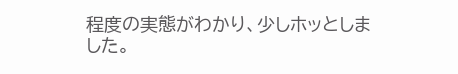程度の実態がわかり、少しホッとしました。